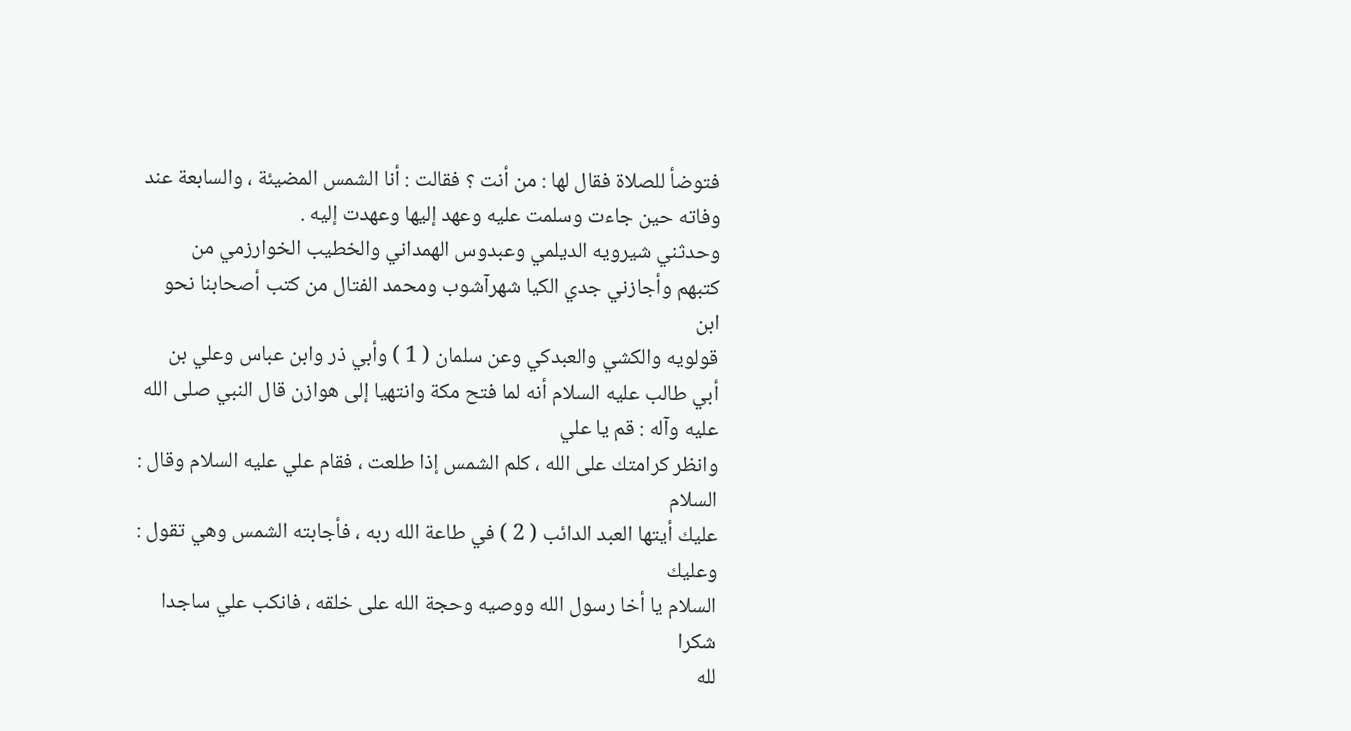فتوضأ للصلاة فقال لها : من أنت ؟ فقالت : أنا الشمس المضيئة ، والسابعة عند
وفاته حين جاءت وسلمت عليه وعهد إليها وعهدت إليه .
وحدثني شيرويه الديلمي وعبدوس الهمداني والخطيب الخوارزمي من
كتبهم وأجازني جدي الكيا شهرآشوب ومحمد الفتال من كتب أصحابنا نحو ابن
قولويه والكشي والعبدكي وعن سلمان ( 1 ) وأبي ذر وابن عباس وعلي بن
أبي طالب عليه السلام أنه لما فتح مكة وانتهيا إلى هوازن قال النبي صلى الله عليه وآله : قم يا علي
وانظر كرامتك على الله ، كلم الشمس إذا طلعت ، فقام علي عليه السلام وقال : السلام
عليك أيتها العبد الدائب ( 2 ) في طاعة الله ربه ، فأجابته الشمس وهي تقول : وعليك
السلام يا أخا رسول الله ووصيه وحجة الله على خلقه ، فانكب علي ساجدا شكرا
لله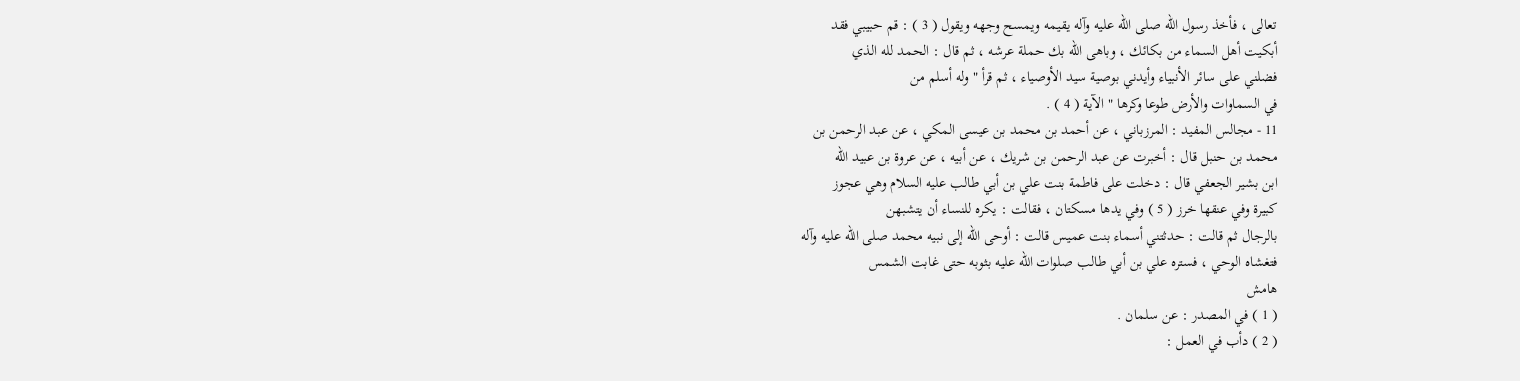تعالى ، فأخذ رسول الله صلى الله عليه وآله يقيمه ويمسح وجهه ويقول ( 3 ) : قم حبيبي فقد
أبكيت أهل السماء من بكائك ، وباهى الله بك حملة عرشه ، ثم قال : الحمد لله الذي
فضلني على سائر الأنبياء وأيدني بوصية سيد الأوصياء ، ثم قرأ " وله أسلم من
في السماوات والأرض طوعا وكرها " الآية ( 4 ) .
11 - مجالس المفيد : المرزباني ، عن أحمد بن محمد بن عيسى المكي ، عن عبد الرحمن بن
محمد بن حنبل قال : أخبرت عن عبد الرحمن بن شريك ، عن أبيه ، عن عروة بن عبيد الله
ابن بشير الجعفي قال : دخلت على فاطمة بنت علي بن أبي طالب عليه السلام وهي عجوز
كبيرة وفي عنقها خرز ( 5 ) وفي يدها مسكتان ، فقالت : يكره للنساء أن يتشبهن
بالرجال ثم قالت : حدثتني أسماء بنت عميس قالت : أوحى الله إلى نبيه محمد صلى الله عليه وآله
فتغشاه الوحي ، فستره علي بن أبي طالب صلوات الله عليه بثوبه حتى غابت الشمس
هامش
( 1 ) في المصدر : عن سلمان .
( 2 ) دأب في العمل :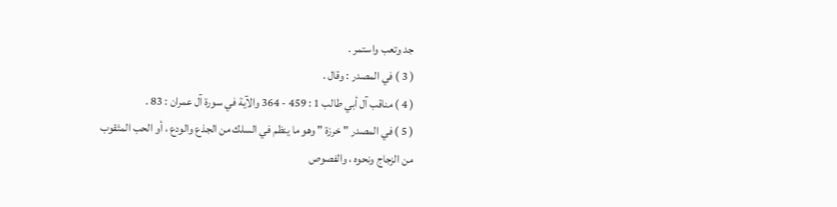جد وتعب واستمر .
( 3 ) في المصدر : وقال .
( 4 ) مناقب آل أبي طالب 1 : 459 - 364 والآية في سورة آل عمران : 83 .
( 5 ) في المصدر " خرزة " وهو ما ينظم في السلك من الجذع والودع ، أو الحب المثقوب
من الزجاج ونحوه ، والفصوص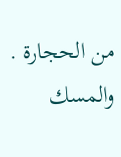من الحجارة . والمسك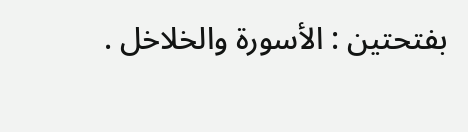بفتحتين : الأسورة والخلاخل .